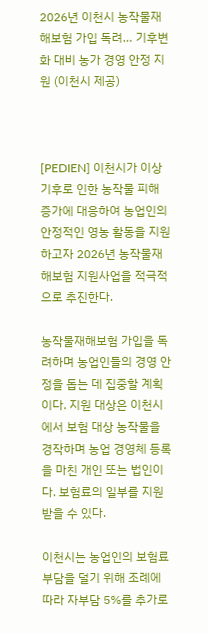2026년 이천시 농작물재해보험 가입 독려… 기후변화 대비 농가 경영 안정 지원 (이천시 제공)



[PEDIEN] 이천시가 이상기후로 인한 농작물 피해 증가에 대응하여 농업인의 안정적인 영농 활동을 지원하고자 2026년 농작물재해보험 지원사업을 적극적으로 추진한다.

농작물재해보험 가입을 독려하며 농업인들의 경영 안정을 돕는 데 집중할 계획이다. 지원 대상은 이천시에서 보험 대상 농작물을 경작하며 농업 경영체 등록을 마친 개인 또는 법인이다. 보험료의 일부를 지원받을 수 있다.

이천시는 농업인의 보험료 부담을 덜기 위해 조례에 따라 자부담 5%를 추가로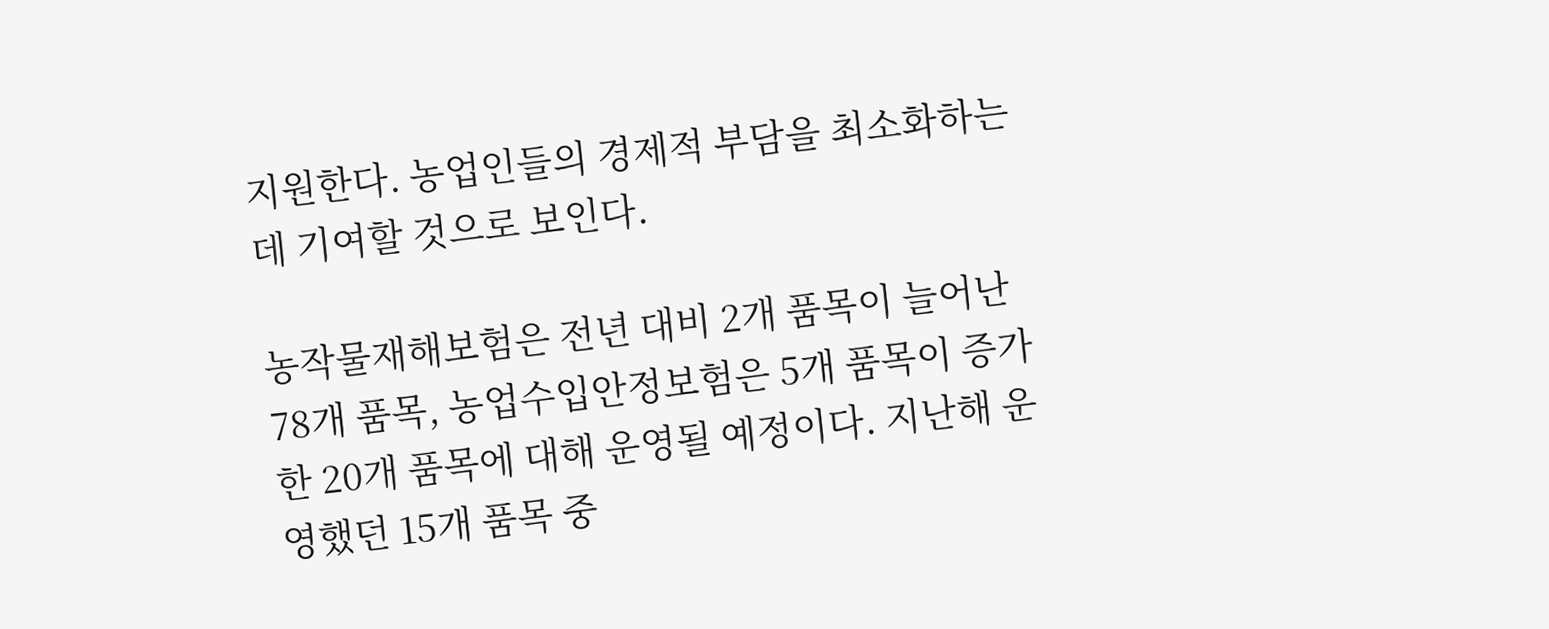지원한다. 농업인들의 경제적 부담을 최소화하는 데 기여할 것으로 보인다.

농작물재해보험은 전년 대비 2개 품목이 늘어난 78개 품목, 농업수입안정보험은 5개 품목이 증가한 20개 품목에 대해 운영될 예정이다. 지난해 운영했던 15개 품목 중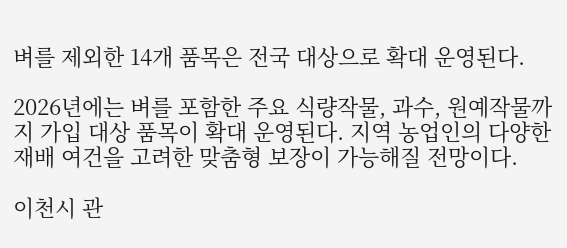벼를 제외한 14개 품목은 전국 대상으로 확대 운영된다.

2026년에는 벼를 포함한 주요 식량작물, 과수, 원예작물까지 가입 대상 품목이 확대 운영된다. 지역 농업인의 다양한 재배 여건을 고려한 맞춤형 보장이 가능해질 전망이다.

이천시 관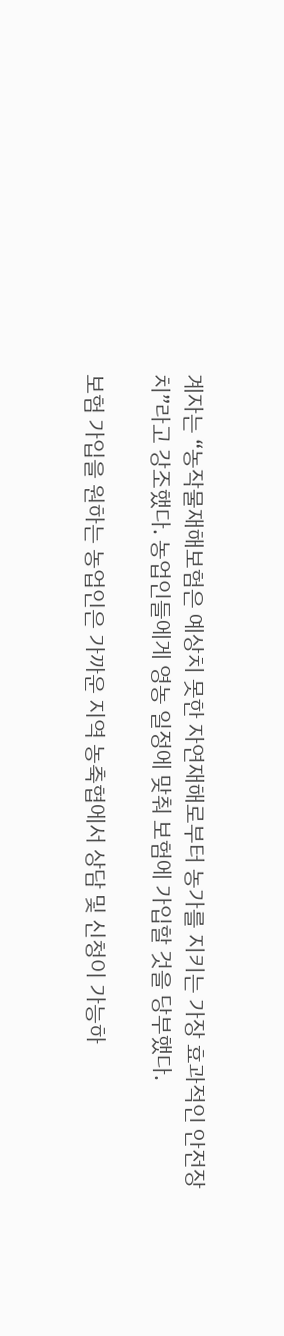계자는 “농작물재해보험은 예상치 못한 자연재해로부터 농가를 지키는 가장 효과적인 안전장치”라고 강조했다. 농업인들에게 영농 일정에 맞춰 보험에 가입할 것을 당부했다.

보험 가입을 원하는 농업인은 가까운 지역 농축협에서 상담 및 신청이 가능하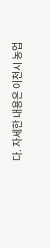다. 자세한 내용은 이천시 농업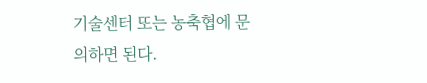기술센터 또는 농축협에 문의하면 된다.